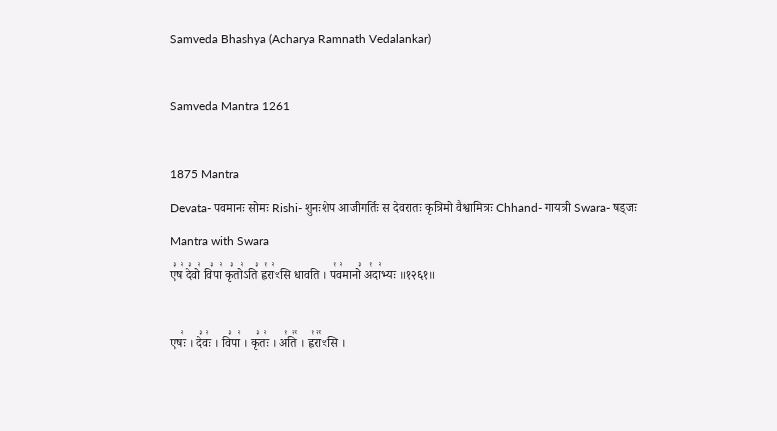Samveda Bhashya (Acharya Ramnath Vedalankar)

Samveda Mantra 1261

1875 Mantra
Devata- पवमानः सोमः Rishi- शुनःशेप आजीगर्तिः स देवरातः कृत्रिमो वैश्वामित्रः Chhand- गायत्री Swara- षड्जः
Mantra with Swara
ए꣣ष꣢ दे꣣वो꣢ वि꣣पा꣢ कृ꣣तो꣢ऽति꣣ ह्व꣡रा꣢ꣳसि धावति । प꣡व꣢मानो꣣ अ꣡दा꣢भ्यः ॥१२६१॥

एषः꣢ । दे꣣वः꣢ । वि꣣पा꣢ । कृ꣣तः꣢ । अ꣡ति꣢꣯ । ह्व꣡रा꣢꣯ꣳसि ।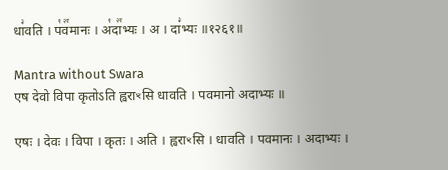धा꣣वति । प꣡व꣢꣯मानः । अ꣡दा꣢꣯भ्यः । अ । दा꣣भ्यः ॥१२६१॥

Mantra without Swara
एष देवो विपा कृतोऽति ह्वराꣳसि धावति । पवमानो अदाभ्यः ॥

एषः । देवः । विपा । कृतः । अति । ह्वराꣳसि । धावति । पवमानः । अदाभ्यः ।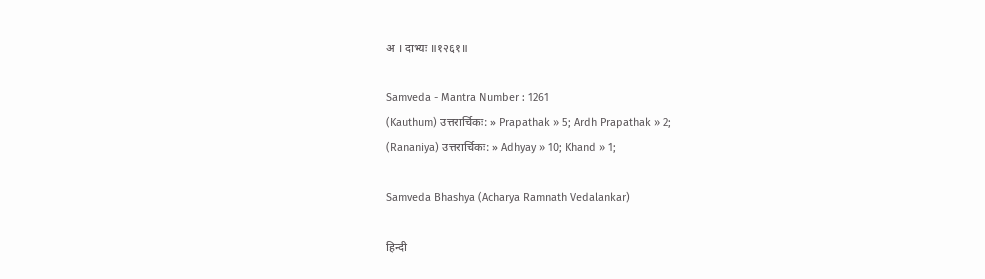अ । दाभ्यः ॥१२६१॥

Samveda - Mantra Number : 1261
(Kauthum) उत्तरार्चिकः: » Prapathak » 5; Ardh Prapathak » 2;
(Rananiya) उत्तरार्चिकः: » Adhyay » 10; Khand » 1;

Samveda Bhashya (Acharya Ramnath Vedalankar)

हिन्दी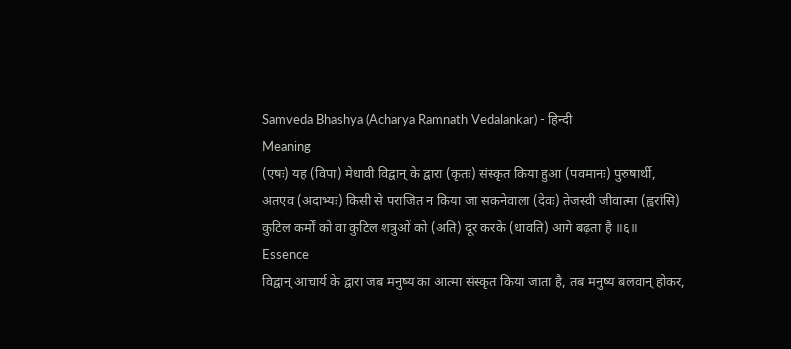Samveda Bhashya (Acharya Ramnath Vedalankar) - हिन्दी
Meaning
(एषः) यह (विपा) मेधावी विद्वान् के द्वारा (कृतः) संस्कृत किया हुआ (पवमानः) पुरुषार्थी, अतएव (अदाभ्यः) किसी से पराजित न किया जा सकनेवाला (देवः) तेजस्वी जीवात्मा (ह्वरांसि) कुटिल कर्मों को वा कुटिल शत्रुओं को (अति) दूर करके (धावति) आगे बढ़ता है ॥६॥
Essence
विद्वान् आचार्य के द्वारा जब मनुष्य का आत्मा संस्कृत किया जाता है, तब मनुष्य बलवान् होकर,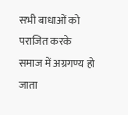सभी बाधाओं को पराजित करके समाज में अग्रगण्य हो जाता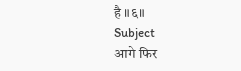है ॥६॥
Subject
आगे फिर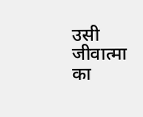उसी जीवात्मा का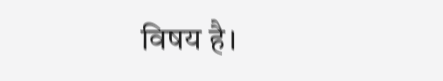विषय है।